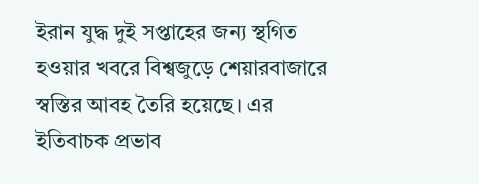ইরান যুদ্ধ দুই সপ্তাহের জন্য স্থগিত হওয়ার খবরে বিশ্বজুড়ে শেয়ারবাজারে স্বস্তির আবহ তৈরি হয়েছে। এর ইতিবাচক প্রভাব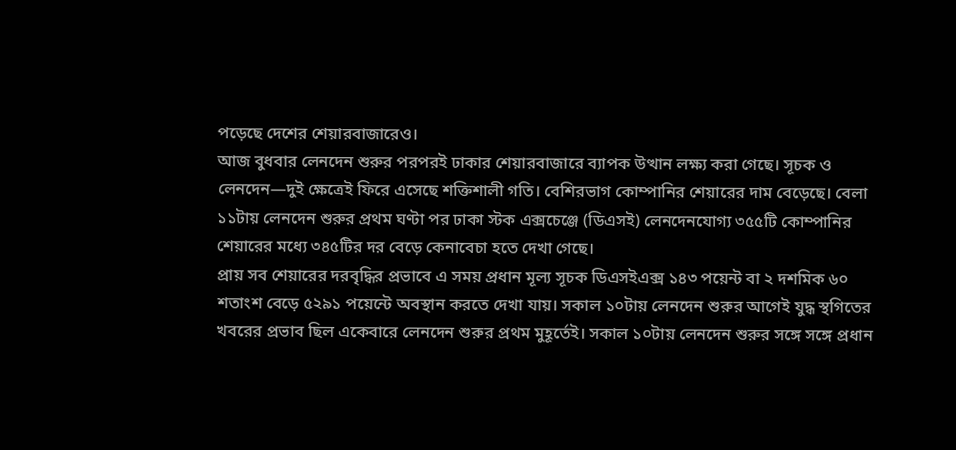পড়েছে দেশের শেয়ারবাজারেও।
আজ বুধবার লেনদেন শুরুর পরপরই ঢাকার শেয়ারবাজারে ব্যাপক উত্থান লক্ষ্য করা গেছে। সূচক ও লেনদেন—দুই ক্ষেত্রেই ফিরে এসেছে শক্তিশালী গতি। বেশিরভাগ কোম্পানির শেয়ারের দাম বেড়েছে। বেলা ১১টায় লেনদেন শুরুর প্রথম ঘণ্টা পর ঢাকা স্টক এক্সচেঞ্জে (ডিএসই) লেনদেনযোগ্য ৩৫৫টি কোম্পানির শেয়ারের মধ্যে ৩৪৫টির দর বেড়ে কেনাবেচা হতে দেখা গেছে।
প্রায় সব শেয়ারের দরবৃদ্ধির প্রভাবে এ সময় প্রধান মূল্য সূচক ডিএসইএক্স ১৪৩ পয়েন্ট বা ২ দশমিক ৬০ শতাংশ বেড়ে ৫২৯১ পয়েন্টে অবস্থান করতে দেখা যায়। সকাল ১০টায় লেনদেন শুরুর আগেই যুদ্ধ স্থগিতের খবরের প্রভাব ছিল একেবারে লেনদেন শুরুর প্রথম মুহূর্তেই। সকাল ১০টায় লেনদেন শুরুর সঙ্গে সঙ্গে প্রধান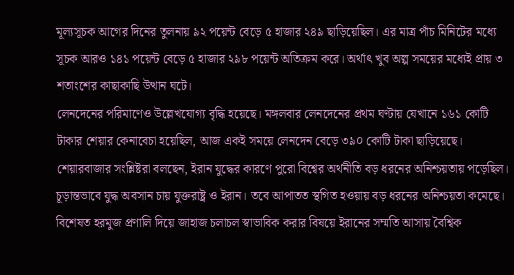মূল্যসূচক আগের দিনের তুলনায় ৯২ পয়েন্ট বেড়ে ৫ হাজার ২৪৯ ছাড়িয়েছিল। এর মাত্র পাঁচ মিনিটের মধ্যে সূচক আরও ১৪১ পয়েন্ট বেড়ে ৫ হাজার ২৯৮ পয়েন্ট অতিক্রম করে। অর্থাৎ খুব অল্প সময়ের মধ্যেই প্রায় ৩ শতাংশের কাছাকাছি উত্থান ঘটে।
লেনদেনের পরিমাণেও উল্লেখযোগ্য বৃদ্ধি হয়েছে। মঙ্গলবার লেনদেনের প্রথম ঘণ্টায় যেখানে ১৬১ কোটি টাকার শেয়ার কেনাবেচা হয়েছিল, আজ একই সময়ে লেনদেন বেড়ে ৩৯০ কোটি টাকা ছাড়িয়েছে।
শেয়ারবাজার সংশ্লিষ্টরা বলছেন, ইরান যুদ্ধের কারণে পুরো বিশ্বের অর্থনীতি বড় ধরনের অনিশ্চয়তায় পড়েছিল। চূড়ান্তভাবে যুদ্ধ অবসান চায় যুক্তরাষ্ট্র ও ইরান। তবে আপাতত স্থগিত হওয়ায় বড় ধরনের অনিশ্চয়তা কমেছে। বিশেষত হরমুজ প্রণালি দিয়ে জাহাজ চলাচল স্বাভাবিক করার বিষয়ে ইরানের সম্মতি আসায় বৈশ্বিক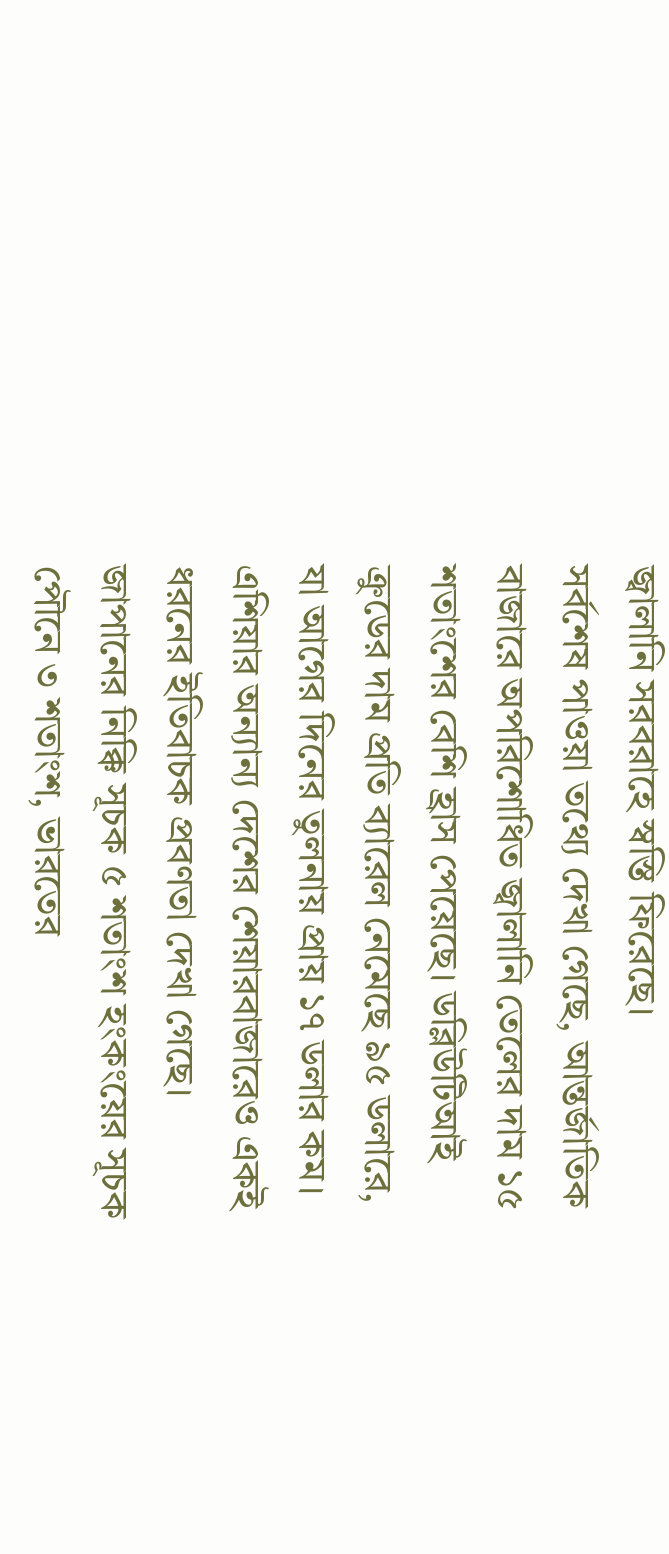জ্বালানি সরবরাহে স্বস্তি ফিরেছে।
সর্বশেষ পাওয়া তথ্যে দেখা গেছে, আন্তর্জাতিক বাজারে অপরিশোধিত জ্বালানি তেলের দাম ১৫ শতাংশের বেশি হ্রাস পেয়েছে। ডব্লিউটিআই ক্রুডের দাম প্রতি ব্যারেল নেমেছে ৯৫ ডলারে, যা আগের দিনের তুলনায় প্রায় ১৭ ডলার কম।
এশিয়ার অন্যান্য দেশের শেয়ারবাজারেও একই ধরনের ইতিবাচক প্রবণতা দেখা গেছে। জাপানের নিক্কি সূচক ৫ শতাংশ হংকংয়ের সূচক পৌনে ৩ শতাংশ, ভারতের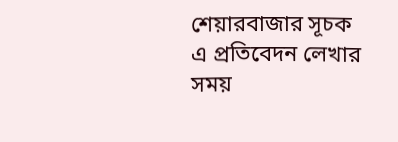শেয়ারবাজার সূচক এ প্রতিবেদন লেখার সময়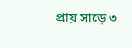প্রায় সাড়ে ৩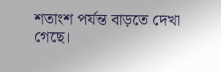শতাংশ পর্যন্ত বাড়তে দেখা গেছে।